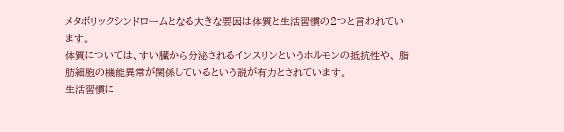メタボリックシンドロームとなる大きな要因は体質と生活習慣の2つと言われています。
体質については、すい臓から分泌されるインスリンというホルモンの抵抗性や、 脂肪細胞の機能異常が関係しているという説が有力とされています。
生活習慣に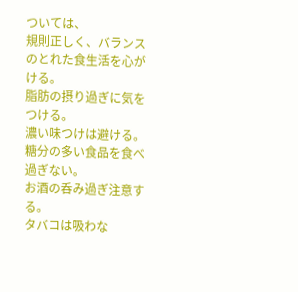ついては、
規則正しく、バランスのとれた食生活を心がける。
脂肪の摂り過ぎに気をつける。
濃い味つけは避ける。
糖分の多い食品を食べ過ぎない。
お酒の呑み過ぎ注意する。
タバコは吸わな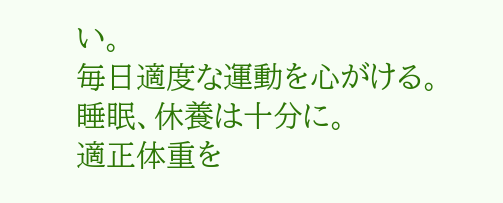い。
毎日適度な運動を心がける。
睡眠、休養は十分に。
適正体重を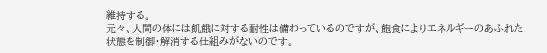維持する。
元々、人間の体には飢餓に対する耐性は備わっているのですが、飽食によりエネルギーのあふれた状態を制御・解消する仕組みがないのです。